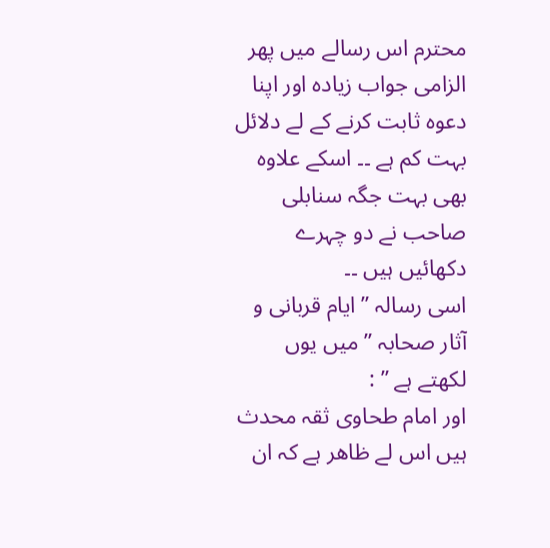محترم اس رسالے میں پھر الزامی جواب زیادہ اور اپنا دعوہ ثابت کرنے کے لے دلائل بہت کم ہے ۔۔ اسکے علاوہ بھی بہت جگہ سنابلی صاحب نے دو چہرے دکھائیں ہیں ۔۔
اسی رسالہ ” ایام قربانی و آثار صحابہ ” میں یوں لکھتے ہے ” :
اور امام طحاوی ثقہ محدث ہیں اس لے ظاھر ہے کہ ان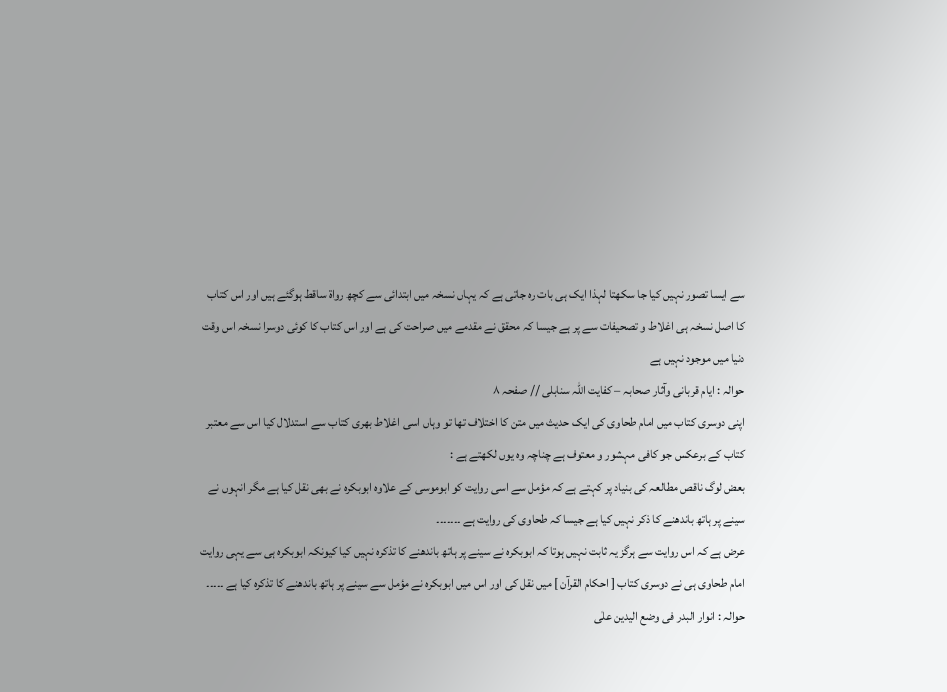سے ایسا تصور نہیں کیا جا سکھتا لہذا ایک ہی بات رہ جاتی ہے کہ یہاں نسخہ میں ابتدائی سے کچھ رواۃ ساقط ہوگئے ہیں اور اس کتاب کا اصل نسخہ ہی اغلاط و تصحیفات سے پر ہے جیسا کہ محقق نے مقدمے میں صراحت کی ہے اور اس کتاب کا کوئی دوسرا نسخہ اس وقت دنیا میں موجود نہیں ہے
حوالہ : ایام قربانی وآثار صحابہ – کفایت اللہ سنابلی // صفحہ ۸
اپنی دوسری کتاب میں امام طحاوی کی ایک حدیث میں متن کا اختلاف تھا تو وہاں اسی اغلاط بھری کتاب سے استدلال کیا اس سے معتبر کتاب کے برعکس جو کافی مہشور و معتوف ہے چناچہ وہ یوں لکھتے ہے :
بعض لوگ ناقص مطالعہ کی بنیاد پر کہتے ہے کہ مؤمل سے اسی روایت کو ابوموسی کے علاوہ ابوبکرہ نے بھی نقل کیا ہے مگر انہوں نے سینے پر ہاتھ باندھنے کا ذکر نہیں کیا ہے جیسا کہ طحاوی کی روایت ہے ۔۔۔۔۔۔۔
عرض ہے کہ اس روایت سے ہرگز یہ ثابت نہیں ہوتا کہ ابوبکرہ نے سینے پر ہاتھ باندھنے کا تذکرہ نہیں کیا کیونکہ ابوبکرہ ہی سے یہی روایت امام طحاوی ہی نے دوسری کتاب [ احکام القرآن ] میں نقل کی اور اس میں ابوبکرہ نے مؤمل سے سینے پر ہاتھ باندھنے کا تذکرہ کیا ہے ۔۔۔۔۔
حوالہ : انوار البدر فی وضع الیدین علٰی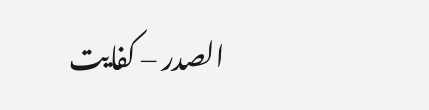الصدر – کفایت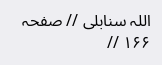اللہ سنابلی // صفحہ ۱۶۶ //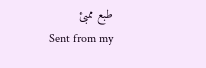طبع ممبئ
Sent from my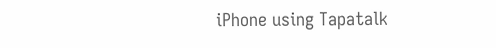iPhone using Tapatalk